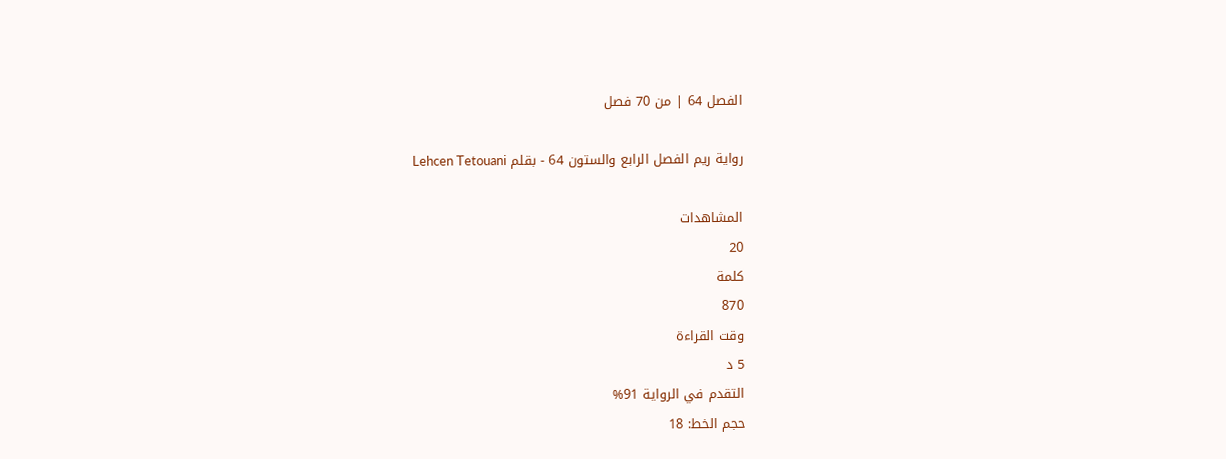الفصل 64 | من 70 فصل

رواية ريم الفصل الرابع والستون 64 - بقلم Lehcen Tetouani

المشاهدات
20
كلمة
870
وقت القراءة
5 د
التقدم في الرواية 91%
حجم الخط: 18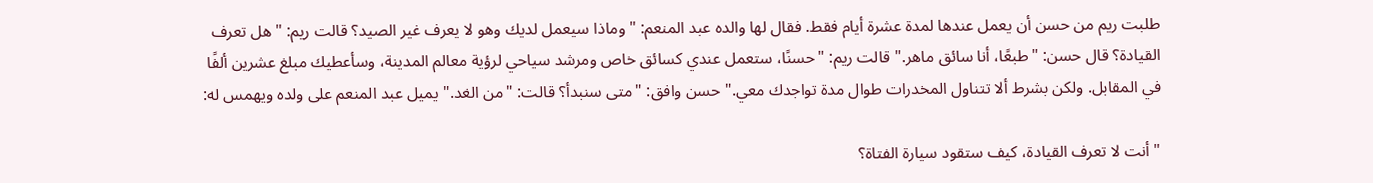طلبت ريم من حسن أن يعمل عندها لمدة عشرة أيام فقط. فقال لها والده عبد المنعم: "وماذا سيعمل لديك وهو لا يعرف غير الصيد؟ قالت ريم: "هل تعرف القيادة؟ قال حسن: "طبعًا، أنا سائق ماهر." قالت ريم: "حسنًا، ستعمل عندي كسائق خاص ومرشد سياحي لرؤية معالم المدينة، وسأعطيك مبلغ عشرين ألفًا في المقابل. ولكن بشرط ألا تتناول المخدرات طوال مدة تواجدك معي." حسن وافق: "متى سنبدأ؟ قالت: "من الغد." يميل عبد المنعم على ولده ويهمس له:

"أنت لا تعرف القيادة، كيف ستقود سيارة الفتاة؟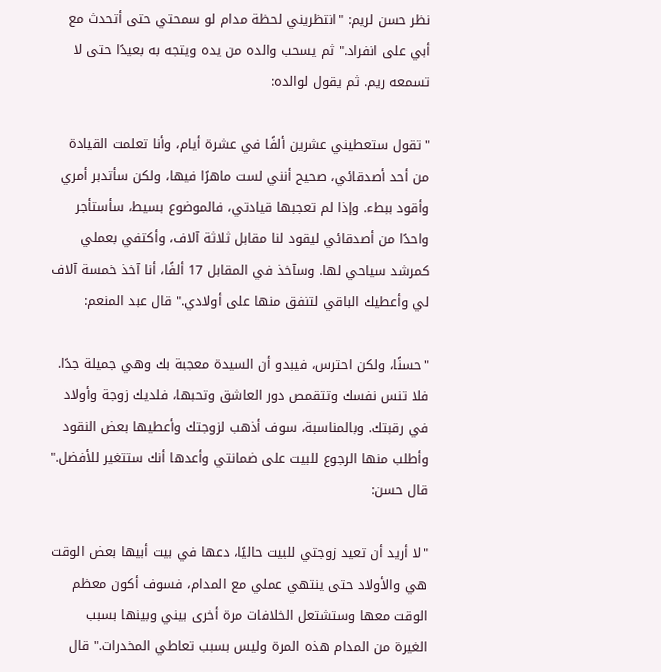نظر حسن لريم: "انتظريني لحظة مدام لو سمحتي حتى أتحدث مع أبي على انفراد." ثم يسحب والده من يده ويتجه به بعيدًا حتى لا تسمعه ريم. ثم يقول لوالده:

"تقول ستعطيني عشرين ألفًا في عشرة أيام، وأنا تعلمت القيادة من أحد أصدقائي، صحيح أنني لست ماهرًا فيها، ولكن سأتدبر أمري وأقود ببطء. وإذا لم تعجبها قيادتي، فالموضوع بسيط، سأستأجر واحدًا من أصدقائي ليقود لنا مقابل ثلاثة آلاف، وأكتفي بعملي كمرشد سياحي لها. وسآخذ في المقابل 17 ألفًا، أنا آخذ خمسة آلاف لي وأعطيك الباقي لتنفق منها على أولادي." قال عبد المنعم:

"حسنًا، ولكن احترس، فيبدو أن السيدة معجبة بك وهي جميلة جدًا. فلا تنس نفسك وتتقمص دور العاشق وتحبها، فلديك زوجة وأولاد في رقبتك. وبالمناسبة، سوف أذهب لزوجتك وأعطيها بعض النقود وأطلب منها الرجوع للبيت على ضمانتي وأعدها أنك ستتغير للأفضل." قال حسن:

"لا أريد أن تعيد زوجتي للبيت حاليًا، دعها في بيت أبيها بعض الوقت هي والأولاد حتى ينتهي عملي مع المدام، فسوف أكون معظم الوقت معها وستشتعل الخلافات مرة أخرى بيني وبينها بسبب الغيرة من المدام هذه المرة وليس بسبب تعاطي المخدرات." قال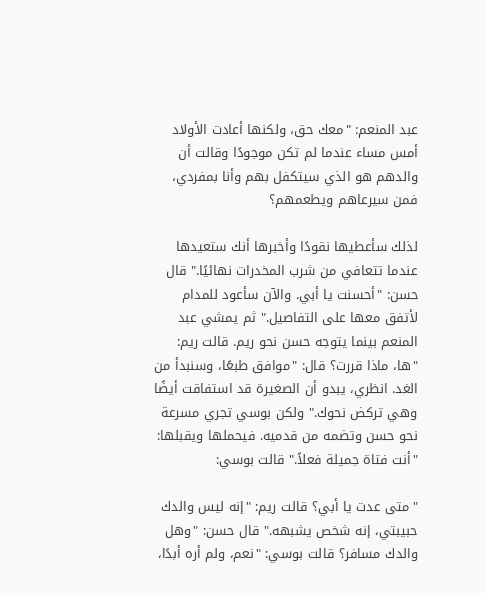عبد المنعم: "معك حق، ولكنها أعادت الأولاد أمس مساء عندما لم تكن موجودًا وقالت أن والدهم هو الذي سيتكفل بهم وأنا بمفردي، فمن سيرعاهم ويطعمهم؟

لذلك سأعطيها نقودًا وأخبرها أنك ستعيدها عندما تتعافي من شرب المخدرات نهائيًا." قال حسن: "أحسنت يا أبي. والآن سأعود للمدام لأتفق معها على التفاصيل." ثم يمشي عبد المنعم بينما يتوجه حسن نحو ريم. قالت ريم: "ها، ماذا قررت؟ قال: "موافق طبعًا، وسنبدأ من الغد. انظري، يبدو أن الصغيرة قد استفاقت أيضًا وهي تركض نحوك." ولكن بوسي تجري مسرعة نحو حسن وتضمه من قدميه. فيحملها ويقبلها: "أنت فتاة جميلة فعلاً." قالت بوسي:

"متى عدت يا أبي؟ قالت ريم: "إنه ليس والدك حبيبتي، إنه شخص يشبهه." قال حسن: "وهل والدك مسافر؟ قالت بوسي: "نعم، ولم أره أبدًا،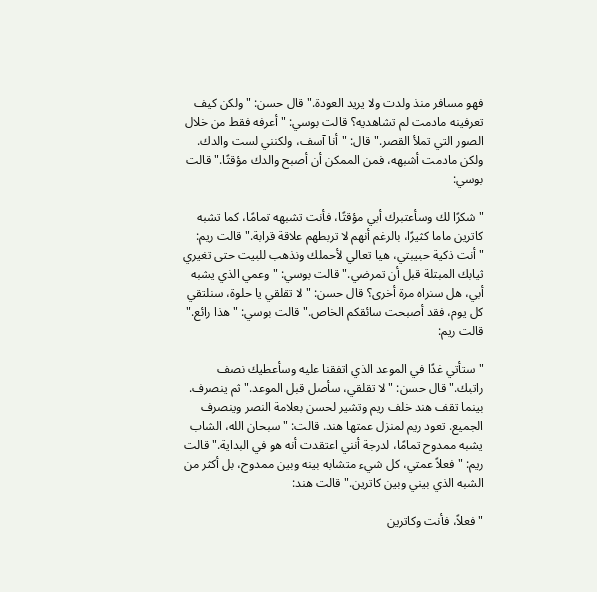فهو مسافر منذ ولدت ولا يريد العودة." قال حسن: "ولكن كيف تعرفينه مادمت لم تشاهديه؟ قالت بوسي: "أعرفه فقط من خلال الصور التي تملأ القصر." قال: "أنا آسف، ولكنني لست والدك. ولكن مادمت أشبهه، فمن الممكن أن أصبح والدك مؤقتًا." قالت بوسي:

"شكرًا لك وسأعتبرك أبي مؤقتًا، فأنت تشبهه تمامًا، كما تشبه كاترين ماما كثيرًا، بالرغم أنهم لا تربطهم علاقة قرابة." قالت ريم: "أنت ذكية حبيبتي، هيا تعالي لأحملك ونذهب للبيت حتى تغيري ثيابك المبتلة قبل أن تمرضي." قالت بوسي: "وعمي الذي يشبه أبي، هل سنراه مرة أخرى؟ قال حسن: "لا تقلقي يا حلوة، سنلتقي كل يوم، فقد أصبحت سائقكم الخاص." قالت بوسي: "هذا رائع." قالت ريم:

"ستأتي غدًا في الموعد الذي اتفقنا عليه وسأعطيك نصف راتبك." قال حسن: "لا تقلقي، سأصل قبل الموعد." ثم ينصرف. بينما تقف هند خلف ريم وتشير لحسن بعلامة النصر وينصرف الجميع. تعود ريم لمنزل عمتها هند. قالت: "سبحان الله، الشاب يشبه ممدوح تمامًا، لدرجة أنني اعتقدت أنه هو في البداية." قالت ريم: "فعلاً عمتي، كل شيء متشابه بينه وبين ممدوح، بل أكثر من الشبه الذي بيني وبين كاترين." قالت هند:

"فعلاً، فأنت وكاترين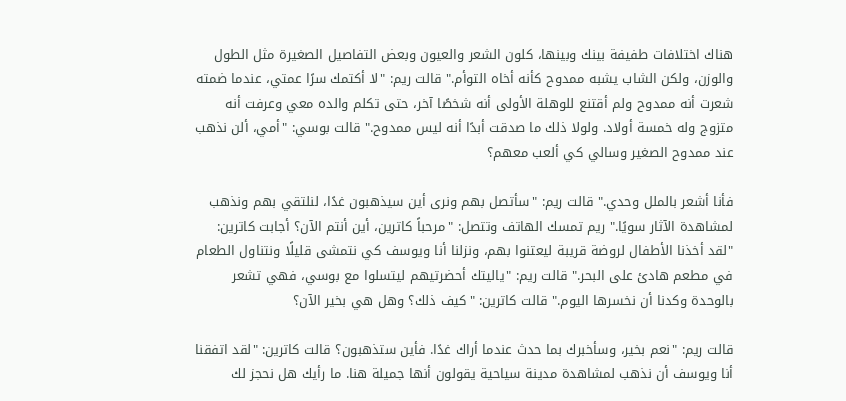هناك اختلافات طفيفة بينك وبينها، كلون الشعر والعيون وبعض التفاصيل الصغيرة مثل الطول والوزن، ولكن الشاب يشبه ممدوح كأنه أخاه التوأم." قالت ريم: "لا أكتمك سرًا عمتي، عندما ضمته شعرت أنه ممدوح ولم أقتنع للوهلة الأولى أنه شخصًا آخر، حتى تكلم والده معي وعرفت أنه متزوج وله خمسة أولاد. ولولا ذلك ما صدقت أبدًا أنه ليس ممدوح." قالت بوسي: "أمي، ألن نذهب عند ممدوح الصغير وسالي كي ألعب معهم؟

فأنا أشعر بالملل وحدي." قالت ريم: "سأتصل بهم ونرى أين سيذهبون غدًا، لنلتقي بهم ونذهب لمشاهدة الآثار سويًا." ريم تمسك الهاتف وتتصل: "مرحباً كاترين، أين أنتم الآن؟ أجابت كاترين: "لقد أخذنا الأطفال لروضة قريبة ليعتنوا بهم، ونزلنا أنا ويوسف كي نتمشى قليلًا ونتناول الطعام في مطعم هادئ على البحر." قالت ريم: "ياليتك أحضرتيهم ليتسلوا مع بوسي، فهي تشعر بالوحدة وكدنا أن نخسرها اليوم." قالت كاترين: "كيف ذلك؟ وهل هي بخير الآن؟

قالت ريم: "نعم بخير، وسأخبرك بما حدث عندما أراك غدًا. فأين ستذهبون؟ قالت كاترين: "لقد اتفقنا أنا ويوسف أن نذهب لمشاهدة مدينة سياحية يقولون أنها جميلة هنا. ما رأيك هل نحجز لك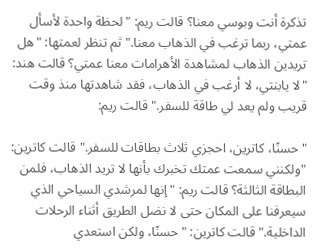تذكرة أنت وبوسي معنا؟ قالت ريم: "لحظة واحدة لأسأل عمتي، ربما ترغب في الذهاب معنا." ثم تنظر لعمتها: "هل تريدين الذهاب لمشاهدة الأهرامات معنا عمتي؟ قالت هند: "لا يابنتي، لا أرغب في الذهاب، فقد شاهدتها منذ وقت قريب ولم يعد لي طاقة للسفر." قالت ريم:

"حسنًا، كاترين، احجزي ثلاث بطاقات للسفر." قالت كاترين: "ولكنني سمعت عمتك تخبرك بأنها لا تريد الذهاب، فلمن البطاقة الثالثة؟ قالت ريم: "إنها لمرشدي السياحي الذي سيعرفنا على المكان حتى لا نضل الطريق أثناء الرحلات الداخلية." قالت كاترين: "حسنًا، ولكن استعدي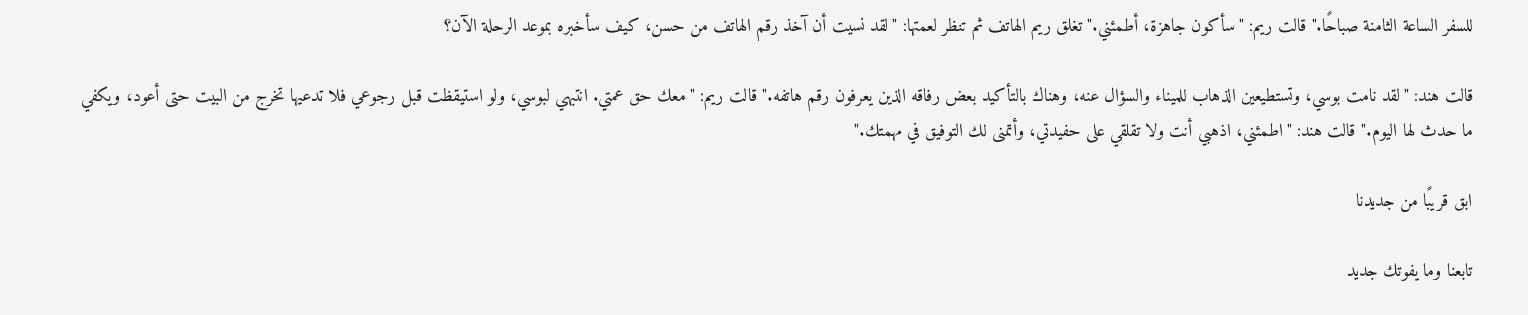للسفر الساعة الثامنة صباحًا." قالت ريم: "سأكون جاهزة، أطمئني." تغلق ريم الهاتف ثم تنظر لعمتها: "لقد نسيت أن آخذ رقم الهاتف من حسن، كيف سأخبره بموعد الرحلة الآن؟

قالت هند: "لقد نامت بوسي، وتستطيعين الذهاب للميناء والسؤال عنه، وهناك بالتأكيد بعض رفاقه الذين يعرفون رقم هاتفه." قالت ريم: "معك حق عمتي. انتبهي لبوسي، ولو استيقظت قبل رجوعي فلا تدعيها تخرج من البيت حتى أعود، ويكفي ما حدث لها اليوم." قالت هند: "اطمئني، اذهبي أنت ولا تقلقي على حفيدتي، وأتمنى لك التوفيق في مهمتك."

ابق قريبًا من جديدنا

تابعنا وما يفوتك جديد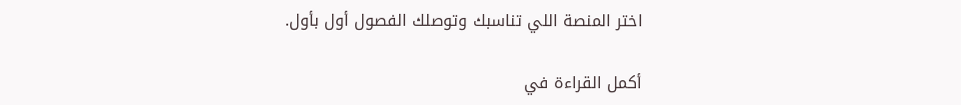اختر المنصة اللي تناسبك وتوصلك الفصول أول بأول.

أكمل القراءة في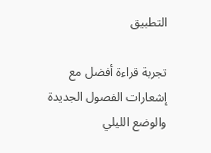التطبيق

تجربة قراءة أفضل مع إشعارات الفصول الجديدة والوضع الليلي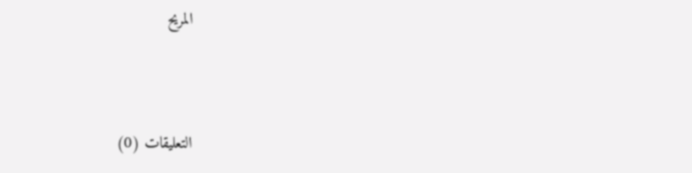المريح



التعليقات (0)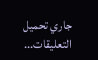جاري تحميل التعليقات...